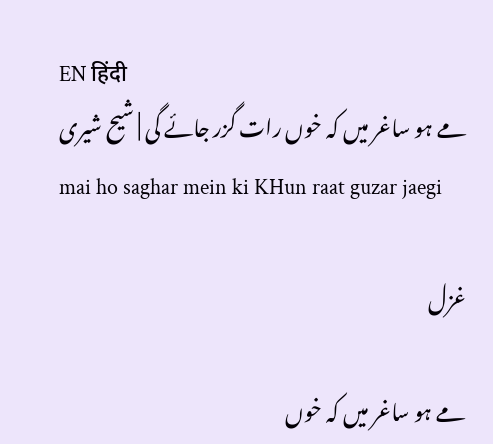EN हिंदी
مے ہو ساغر میں کہ خوں رات گزر جائے گی | شیح شیری
mai ho saghar mein ki KHun raat guzar jaegi

غزل

مے ہو ساغر میں کہ خوں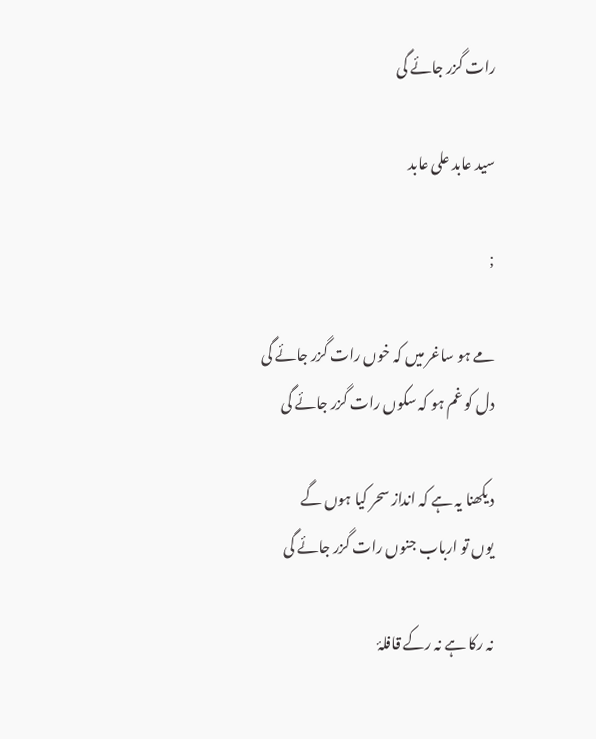رات گزر جائے گی

سید عابد علی عابد

;

مے ہو ساغر میں کہ خوں رات گزر جائے گی
دل کو غم ہو کہ سکوں رات گزر جائے گی

دیکھنا یہ ہے کہ انداز سحر کیا ہوں گے
یوں تو ارباب جنوں رات گزر جائے گی

نہ رکا ہے نہ رکے قافلۂ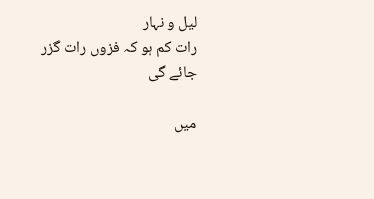لیل و نہار
رات کم ہو کہ فزوں رات گزر جائے گی

میں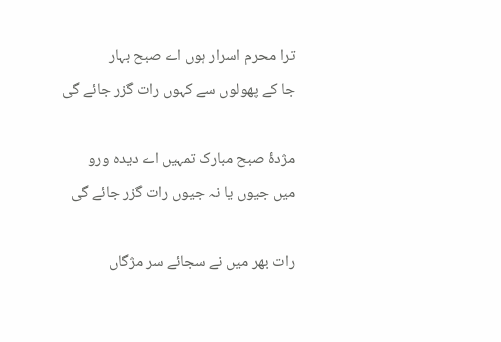ترا محرم اسرار ہوں اے صبح بہار
جا کے پھولوں سے کہوں رات گزر جائے گی

مژدۂ صبح مبارک تمہیں اے دیدہ ورو
میں جیوں یا نہ جیوں رات گزر جائے گی

رات بھر میں نے سجائے سر مژگاں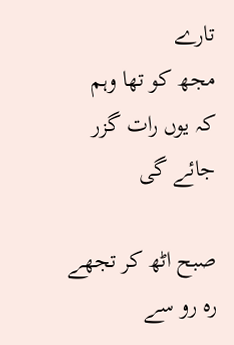تارے
مجھ کو تھا وہم کہ یوں رات گزر جائے گی

صبح اٹھ کر تجھے رہ رو سے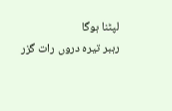لپٹنا ہوگا
رہبر تیرہ دروں رات گزر